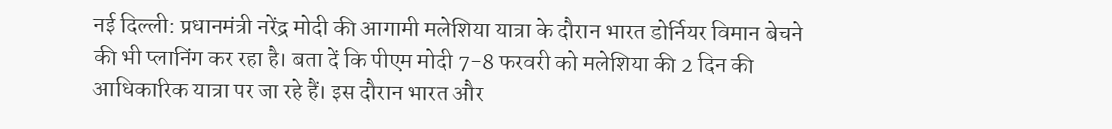नई दिल्ली: प्रधानमंत्री नरेंद्र मोदी की आगामी मलेशिया यात्रा के दौरान भारत डोर्नियर विमान बेचने की भी प्लानिंग कर रहा है। बता दें कि पीएम मोदी 7-8 फरवरी को मलेशिया की 2 दिन की आधिकारिक यात्रा पर जा रहे हैं। इस दौरान भारत और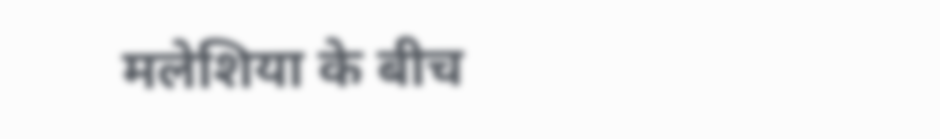मलेशिया के बीच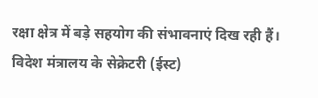रक्षा क्षेत्र में बड़े सहयोग की संभावनाएं दिख रही हैं। विदेश मंत्रालय के सेक्रेटरी (ईस्ट)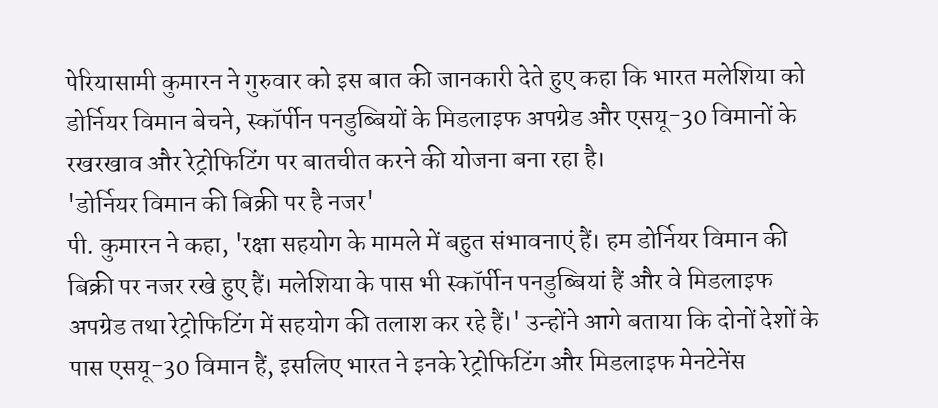पेरियासामी कुमारन ने गुरुवार को इस बात की जानकारी देते हुए कहा कि भारत मलेशिया को डोर्नियर विमान बेचने, स्कॉर्पीन पनडुब्बियों के मिडलाइफ अपग्रेड और एसयू-30 विमानों के रखरखाव और रेट्रोफिटिंग पर बातचीत करने की योजना बना रहा है।
'डोर्नियर विमान की बिक्री पर है नजर'
पी. कुमारन ने कहा, 'रक्षा सहयोग के मामले में बहुत संभावनाएं हैं। हम डोर्नियर विमान की बिक्री पर नजर रखे हुए हैं। मलेशिया के पास भी स्कॉर्पीन पनडुब्बियां हैं और वे मिडलाइफ अपग्रेड तथा रेट्रोफिटिंग में सहयोग की तलाश कर रहे हैं।' उन्होंने आगे बताया कि दोनों देशों के पास एसयू-30 विमान हैं, इसलिए भारत ने इनके रेट्रोफिटिंग और मिडलाइफ मेनटेनेंस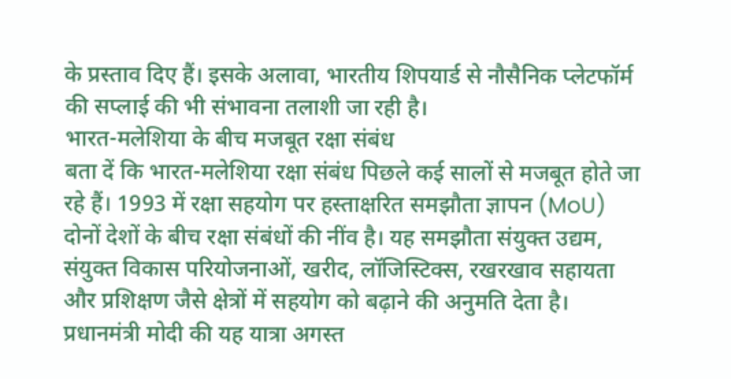के प्रस्ताव दिए हैं। इसके अलावा, भारतीय शिपयार्ड से नौसैनिक प्लेटफॉर्म की सप्लाई की भी संभावना तलाशी जा रही है।
भारत-मलेशिया के बीच मजबूत रक्षा संबंध
बता दें कि भारत-मलेशिया रक्षा संबंध पिछले कई सालों से मजबूत होते जा रहे हैं। 1993 में रक्षा सहयोग पर हस्ताक्षरित समझौता ज्ञापन (MoU) दोनों देशों के बीच रक्षा संबंधों की नींव है। यह समझौता संयुक्त उद्यम, संयुक्त विकास परियोजनाओं, खरीद, लॉजिस्टिक्स, रखरखाव सहायता और प्रशिक्षण जैसे क्षेत्रों में सहयोग को बढ़ाने की अनुमति देता है। प्रधानमंत्री मोदी की यह यात्रा अगस्त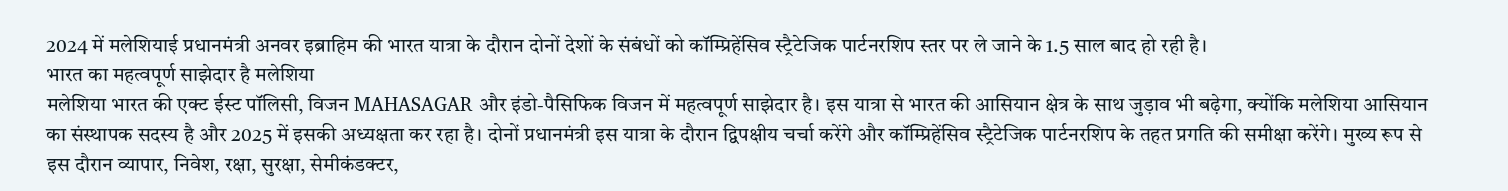2024 में मलेशियाई प्रधानमंत्री अनवर इब्राहिम की भारत यात्रा के दौरान दोनों देशों के संबंधों को कॉम्प्रिहेंसिव स्ट्रैटेजिक पार्टनरशिप स्तर पर ले जाने के 1.5 साल बाद हो रही है।
भारत का महत्वपूर्ण साझेदार है मलेशिया
मलेशिया भारत की एक्ट ईस्ट पॉलिसी, विजन MAHASAGAR और इंडो-पैसिफिक विजन में महत्वपूर्ण साझेदार है। इस यात्रा से भारत की आसियान क्षेत्र के साथ जुड़ाव भी बढ़ेगा, क्योंकि मलेशिया आसियान का संस्थापक सदस्य है और 2025 में इसकी अध्यक्षता कर रहा है। दोनों प्रधानमंत्री इस यात्रा के दौरान द्विपक्षीय चर्चा करेंगे और कॉम्प्रिहेंसिव स्ट्रैटेजिक पार्टनरशिप के तहत प्रगति की समीक्षा करेंगे। मुख्य रूप से इस दौरान व्यापार, निवेश, रक्षा, सुरक्षा, सेमीकंडक्टर,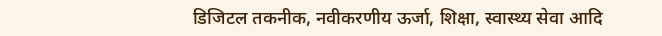डिजिटल तकनीक, नवीकरणीय ऊर्जा, शिक्षा, स्वास्थ्य सेवा आदि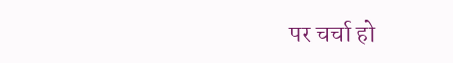पर चर्चा हो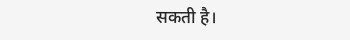सकती है।